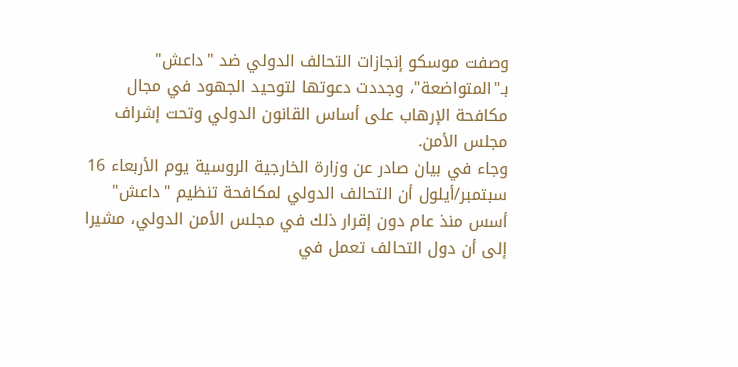وصفت موسكو إنجازات التحالف الدولي ضد "داعش" بـ"المتواضعة"، وجددت دعوتها لتوحيد الجهود في مجال مكافحة الإرهاب على أساس القانون الدولي وتحت إشراف مجلس الأمن.
وجاء في بيان صادر عن وزارة الخارجية الروسية يوم الأربعاء 16 سبتمبر/أيلول أن التحالف الدولي لمكافحة تنظيم "داعش" أسس منذ عام دون إقرار ذلك في مجلس الأمن الدولي، مشيرا إلى أن دول التحالف تعمل في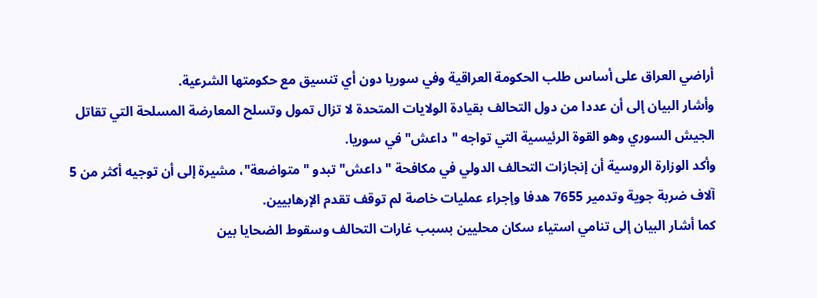أراضي العراق على أساس طلب الحكومة العراقية وفي سوريا دون أي تنسيق مع حكومتها الشرعية.
وأشار البيان إلى أن عددا من دول التحالف بقيادة الولايات المتحدة لا تزال تمول وتسلح المعارضة المسلحة التي تقاتل الجيش السوري وهو القوة الرئيسية التي تواجه "داعش" في سوريا.
وأكد الوزارة الروسية أن إنجازات التحالف الدولي في مكافحة "داعش" تبدو "متواضعة"، مشيرة إلى أن توجيه أكثر من 5 آلاف ضربة جوية وتدمير 7655 هدفا وإجراء عمليات خاصة لم توقف تقدم الإرهابيين.
كما أشار البيان إلى تنامي استياء سكان محليين بسبب غارات التحالف وسقوط الضحايا بين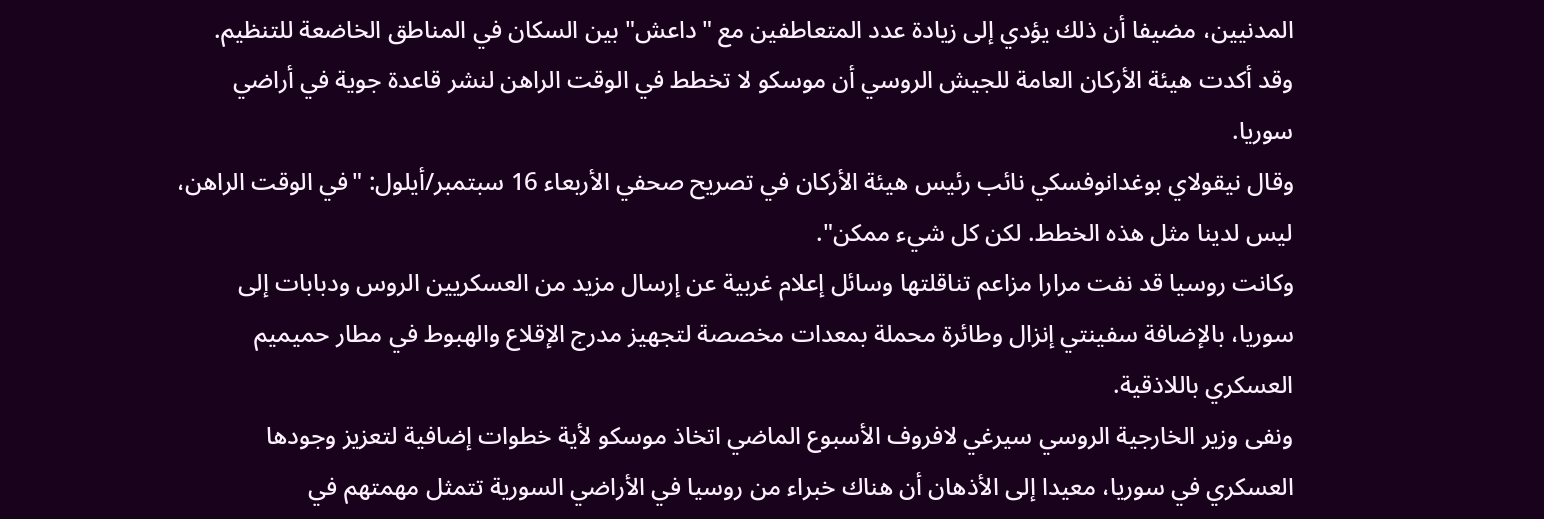المدنيين، مضيفا أن ذلك يؤدي إلى زيادة عدد المتعاطفين مع "داعش" بين السكان في المناطق الخاضعة للتنظيم.
وقد أكدت هيئة الأركان العامة للجيش الروسي أن موسكو لا تخطط في الوقت الراهن لنشر قاعدة جوية في أراضي سوريا.
وقال نيقولاي بوغدانوفسكي نائب رئيس هيئة الأركان في تصريح صحفي الأربعاء 16 سبتمبر/أيلول: "في الوقت الراهن، ليس لدينا مثل هذه الخطط. لكن كل شيء ممكن".
وكانت روسيا قد نفت مرارا مزاعم تناقلتها وسائل إعلام غربية عن إرسال مزيد من العسكريين الروس ودبابات إلى سوريا، بالإضافة سفينتي إنزال وطائرة محملة بمعدات مخصصة لتجهيز مدرج الإقلاع والهبوط في مطار حميميم العسكري باللاذقية.
ونفى وزير الخارجية الروسي سيرغي لافروف الأسبوع الماضي اتخاذ موسكو لأية خطوات إضافية لتعزيز وجودها العسكري في سوريا، معيدا إلى الأذهان أن هناك خبراء من روسيا في الأراضي السورية تتمثل مهمتهم في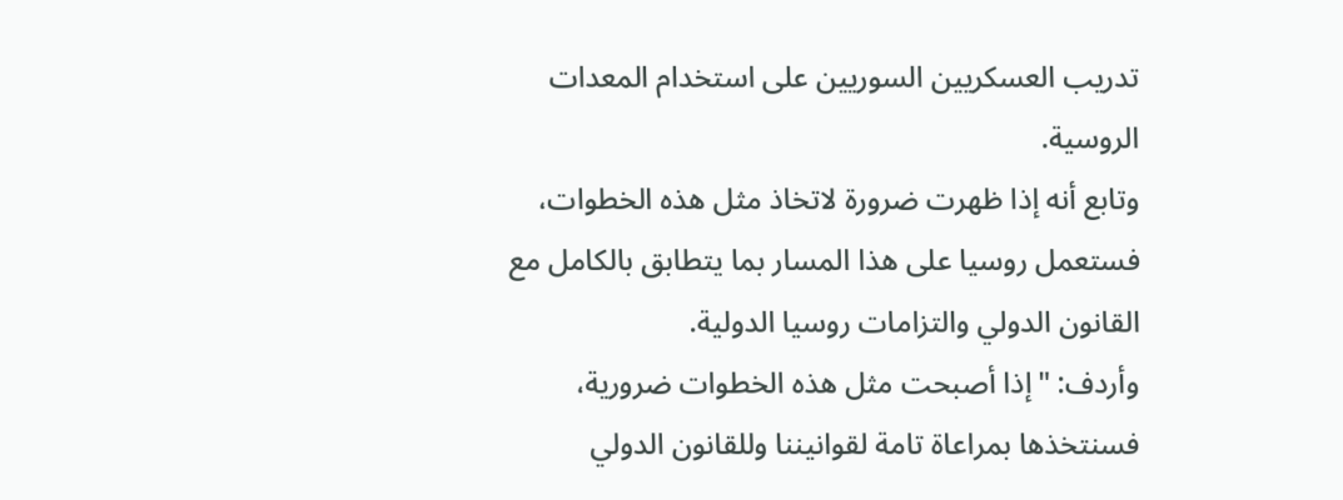تدريب العسكريين السوريين على استخدام المعدات الروسية.
وتابع أنه إذا ظهرت ضرورة لاتخاذ مثل هذه الخطوات، فستعمل روسيا على هذا المسار بما يتطابق بالكامل مع القانون الدولي والتزامات روسيا الدولية.
وأردف: "إذا أصبحت مثل هذه الخطوات ضرورية، فسنتخذها بمراعاة تامة لقوانيننا وللقانون الدولي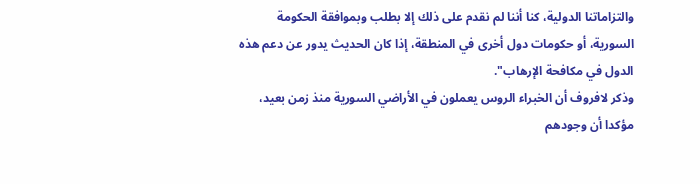والتزاماتنا الدولية، كنا أننا لم نقدم على ذلك إلا بطلب وبموافقة الحكومة السورية، أو حكومات دول أخرى في المنطقة، إذا كان الحديث يدور عن دعم هذه الدول في مكافحة الإرهاب".
وذكر لافروف أن الخبراء الروس يعملون في الأراضي السورية منذ زمن بعيد، مؤكدا أن وجودهم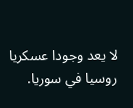لا يعد وجودا عسكريا روسيا في سوريا.